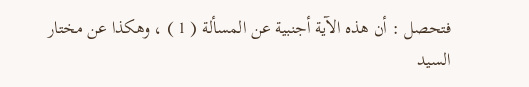فتحصل : أن هذه الآية أجنبية عن المسألة ( 1 ) ، وهكذا عن مختار
السيد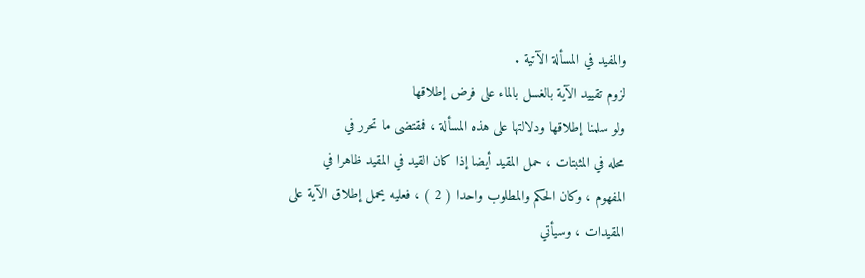والمفيد في المسألة الآتية .
لزوم تقييد الآية بالغسل بالماء على فرض إطلاقها
ولو سلمنا إطلاقها ودلالتها على هذه المسألة ، فمقتضى ما تحرر في
محله في المثبتات ، حمل المقيد أيضا إذا كان القيد في المقيد ظاهرا في
المفهوم ، وكان الحكم والمطلوب واحدا ( 2 ) ، فعليه يحمل إطلاق الآية على
المقيدات ، وسيأتي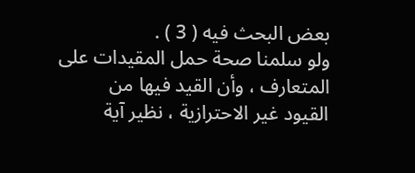بعض البحث فيه ( 3 ) .
ولو سلمنا صحة حمل المقيدات على المتعارف ، وأن القيد فيها من
القيود غير الاحترازية ، نظير آية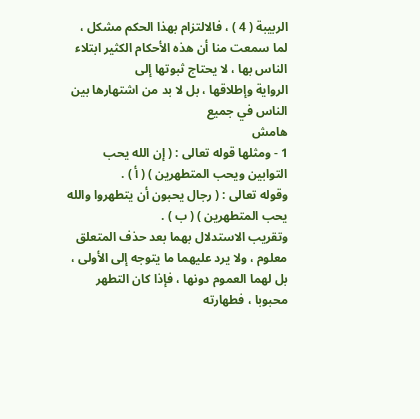الربيبة ( 4 ) ، فالالتزام بهذا الحكم مشكل ،
لما سمعت منا أن هذه الأحكام الكثير ابتلاء الناس بها ، لا يحتاج ثبوتها إلى
الرواية وإطلاقها ، بل لا بد من اشتهارها بين الناس في جميع
هامش
1 - ومثلها قوله تعالى : ( إن الله يحب التوابين ويحب المتطهرين ) ( أ ) .
وقوله تعالى : ( رجال يحبون أن يتطهروا والله يحب المتطهرين ) ( ب ) .
وتقريب الاستدلال بهما بعد حذف المتعلق معلوم ، ولا يرد عليهما ما يتوجه إلى الأولى ،
بل لهما العموم دونها ، فإذا كان التطهر محبوبا ، فطهارته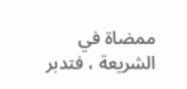ممضاة في الشريعة ، فتدبر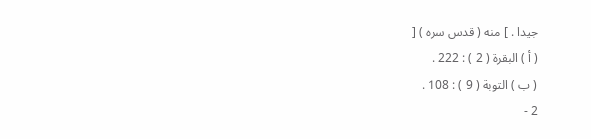جيدا . ] منه ( قدس سره ) [
( أ ) البقرة ( 2 ) : 222 .
( ب ) التوبة ( 9 ) : 108 .
2 -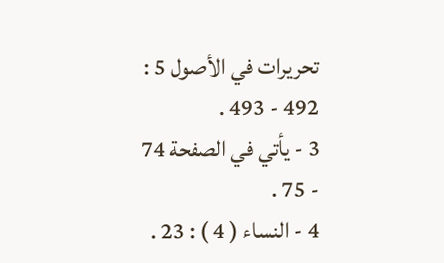تحريرات في الأصول 5 : 492 - 493 .
3 - يأتي في الصفحة 74 - 75 .
4 - النساء ( 4 ) : 23 .